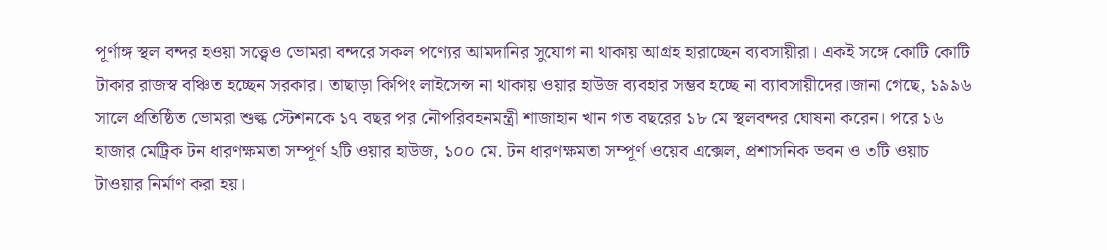পূর্ণাঙ্গ স্থল বন্দর হওয়া সত্ত্বেও ভোমরা বন্দরে সকল পণ্যের আমদানির সুযোগ না থাকায় আগ্রহ হারাচ্ছেন ব্যবসায়ীরা। একই সঙ্গে কোটি কোটি টাকার রাজস্ব বঞ্চিত হচ্ছেন সরকার। তাছাড়া কিপিং লাইসেন্স না থাকায় ওয়ার হাউজ ব্যবহার সম্ভব হচ্ছে না ব্যাবসায়ীদের।জানা গেছে, ১৯৯৬ সালে প্রতিষ্ঠিত ভোমরা শুল্ক স্টেশনকে ১৭ বছর পর নৌপরিবহনমন্ত্রী শাজাহান খান গত বছরের ১৮ মে স্থলবন্দর ঘোষনা করেন। পরে ১৬ হাজার মেট্রিক টন ধারণক্ষমতা সম্পূর্ণ ২টি ওয়ার হাউজ, ১০০ মে. টন ধারণক্ষমতা সম্পূর্ণ ওয়েব এক্সেল, প্রশাসনিক ভবন ও ৩টি ওয়াচ টাওয়ার নির্মাণ করা হয়।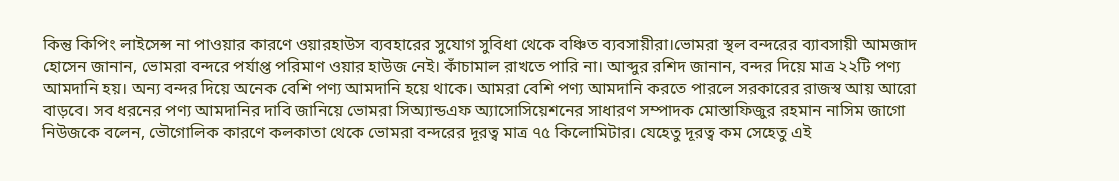কিন্তু কিপিং লাইসেন্স না পাওয়ার কারণে ওয়ারহাউস ব্যবহারের সুযোগ সুবিধা থেকে বঞ্চিত ব্যবসায়ীরা।ভোমরা স্থল বন্দরের ব্যাবসায়ী আমজাদ হোসেন জানান, ভোমরা বন্দরে পর্যাপ্ত পরিমাণ ওয়ার হাউজ নেই। কাঁচামাল রাখতে পারি না। আব্দুর রশিদ জানান, বন্দর দিয়ে মাত্র ২২টি পণ্য আমদানি হয়। অন্য বন্দর দিয়ে অনেক বেশি পণ্য আমদানি হয়ে থাকে। আমরা বেশি পণ্য আমদানি করতে পারলে সরকারের রাজস্ব আয় আরো বাড়বে। সব ধরনের পণ্য আমদানির দাবি জানিয়ে ভোমরা সিঅ্যান্ডএফ অ্যাসোসিয়েশনের সাধারণ সম্পাদক মোস্তাফিজুর রহমান নাসিম জাগো নিউজকে বলেন, ভৌগোলিক কারণে কলকাতা থেকে ভোমরা বন্দরের দূরত্ব মাত্র ৭৫ কিলোমিটার। যেহেতু দূরত্ব কম সেহেতু এই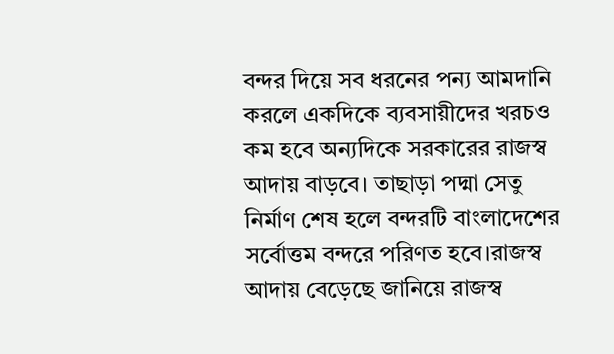বন্দর দিয়ে সব ধরনের পন্য আমদানি করলে একদিকে ব্যবসায়ীদের খরচও কম হবে অন্যদিকে সরকারের রাজস্ব আদায় বাড়বে। তাছাড়া পদ্মা সেতু নির্মাণ শেষ হলে বন্দরটি বাংলাদেশের সর্বোত্তম বন্দরে পরিণত হবে।রাজস্ব আদায় বেড়েছে জানিয়ে রাজস্ব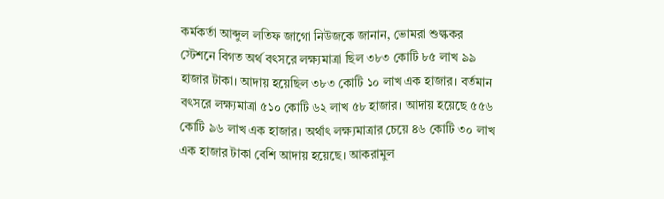কর্মকর্তা আব্দুল লতিফ জাগো নিউজকে জানান, ভোমরা শুল্ককর স্টেশনে বিগত অর্থ বৎসরে লক্ষ্যমাত্রা ছিল ৩৮৩ কোটি ৮৫ লাখ ৯৯ হাজার টাকা। আদায় হয়েছিল ৩৮৩ কোটি ১০ লাখ এক হাজার। বর্তমান বৎসরে লক্ষ্যমাত্রা ৫১০ কোটি ৬২ লাখ ৫৮ হাজার। আদায় হয়েছে ৫৫৬ কোটি ৯৬ লাখ এক হাজার। অর্থাৎ লক্ষ্যমাত্রার চেয়ে ৪৬ কোটি ৩০ লাখ এক হাজার টাকা বেশি আদায় হয়েছে। আকরামুল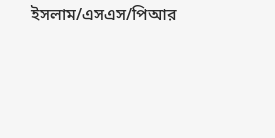ইসলাম/এসএস/পিআর